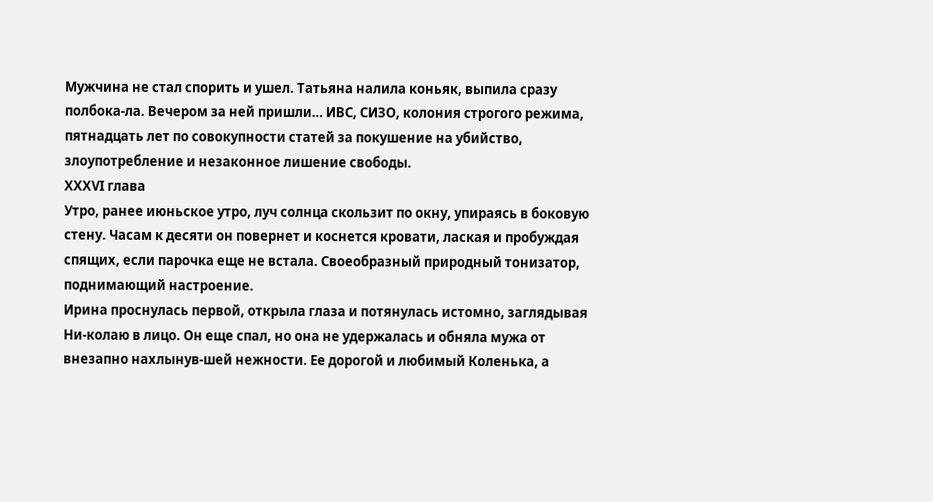Мужчина не стал спорить и ушел. Татьяна налила коньяк, выпила сразу полбока-ла. Вечером за ней пришли… ИВС, СИЗО, колония строгого режима, пятнадцать лет по совокупности статей за покушение на убийство, злоупотребление и незаконное лишение свободы.
ХХХVI глава
Утро, ранее июньское утро, луч солнца скользит по окну, упираясь в боковую стену. Часам к десяти он повернет и коснется кровати, лаская и пробуждая спящих, если парочка еще не встала. Своеобразный природный тонизатор, поднимающий настроение.
Ирина проснулась первой, открыла глаза и потянулась истомно, заглядывая Ни-колаю в лицо. Он еще спал, но она не удержалась и обняла мужа от внезапно нахлынув-шей нежности. Ее дорогой и любимый Коленька, а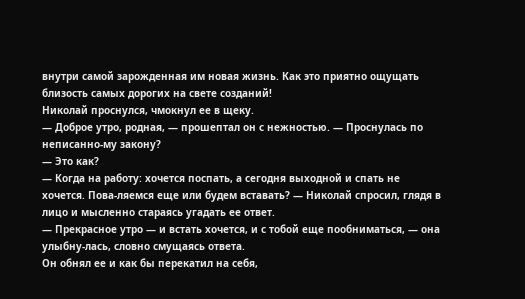внутри самой зарожденная им новая жизнь. Как это приятно ощущать близость самых дорогих на свете созданий!
Николай проснулся, чмокнул ее в щеку.
— Доброе утро, родная, — прошептал он с нежностью. — Проснулась по неписанно-му закону?
— Это как?
— Когда на работу: хочется поспать, а сегодня выходной и спать не хочется. Пова-ляемся еще или будем вставать? — Николай спросил, глядя в лицо и мысленно стараясь угадать ее ответ.
— Прекрасное утро — и встать хочется, и с тобой еще пообниматься, — она улыбну-лась, словно смущаясь ответа.
Он обнял ее и как бы перекатил на себя,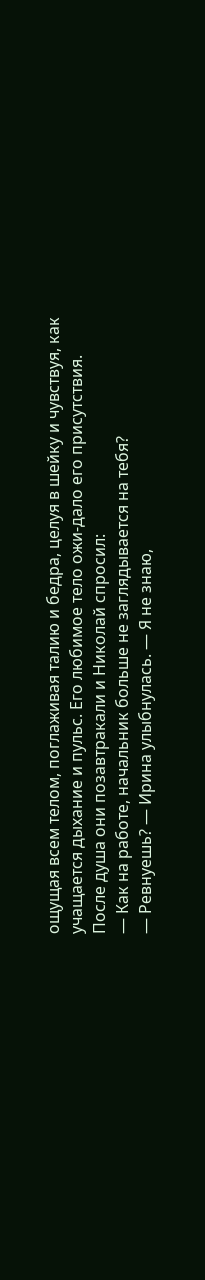ощущая всем телом, поглаживая талию и бедра, целуя в шейку и чувствуя, как учащается дыхание и пульс. Его любимое тело ожи-дало его присутствия.
После душа они позавтракали и Николай спросил:
— Как на работе, начальник больше не заглядывается на тебя?
— Ревнуешь? — Ирина улыбнулась. — Я не знаю,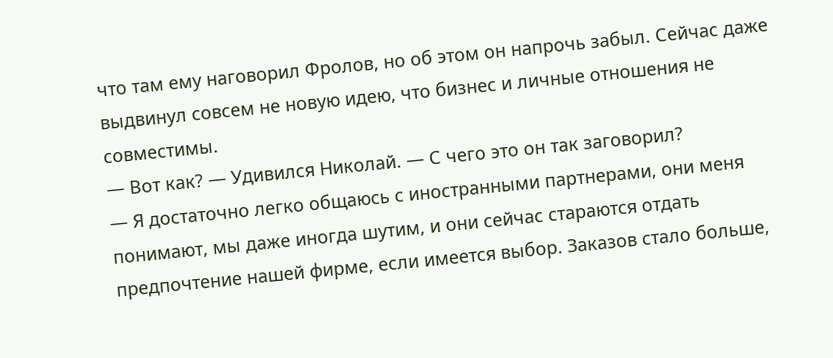что там ему наговорил Фролов, но об этом он напрочь забыл. Сейчас даже выдвинул совсем не новую идею, что бизнес и личные отношения не совместимы.
— Вот как? — Удивился Николай. — С чего это он так заговорил?
— Я достаточно легко общаюсь с иностранными партнерами, они меня понимают, мы даже иногда шутим, и они сейчас стараются отдать предпочтение нашей фирме, если имеется выбор. Заказов стало больше,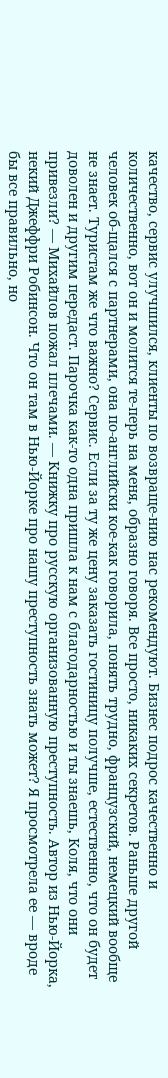качество, сервис улучшился, клиенты по возвраще-нию нас рекомендуют. Бизнес подрос качественно и количественно, вот он и молится те-перь на меня, образно говоря. Все просто, никаких секретов. Раньше другой человек об-щался с партнерами, она по-английски кое-как говорила, понять трудно, французский, немецкий вообще не знает. Туристам же что важно? Сервис. Если за ту же цену заказать гостиницу получше, естественно, что он будет доволен и другим передаст. Парочка как-то одна пришла к нам с благодарностью и ты знаешь, Коля, что они привезли? — Михайлов пожал плечами. — Книжку про русскую организованную преступность. Автор из Нью-Йорка, некий Джеффри Робинсон. Что он там в Нью-Йорке про нашу преступность знать может? Я просмотрела ее — вроде бы все правильно, но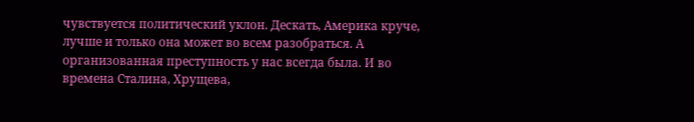чувствуется политический уклон. Дескать, Америка круче, лучше и только она может во всем разобраться. А организованная преступность у нас всегда была. И во времена Сталина, Хрущева,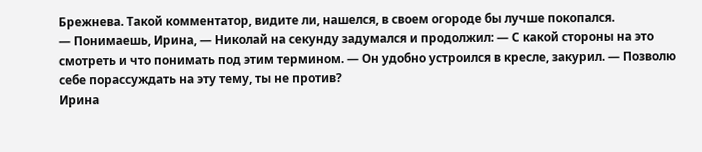Брежнева. Такой комментатор, видите ли, нашелся, в своем огороде бы лучше покопался.
— Понимаешь, Ирина, — Николай на секунду задумался и продолжил: — С какой стороны на это смотреть и что понимать под этим термином. — Он удобно устроился в кресле, закурил. — Позволю себе порассуждать на эту тему, ты не против?
Ирина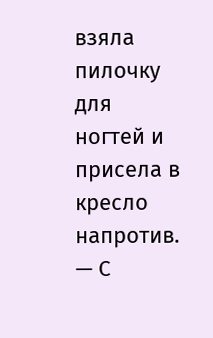взяла пилочку для ногтей и присела в кресло напротив.
— С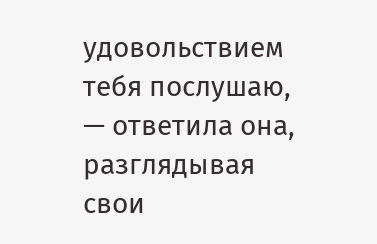удовольствием тебя послушаю, — ответила она, разглядывая свои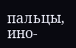пальцы, ино-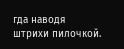гда наводя штрихи пилочкой.